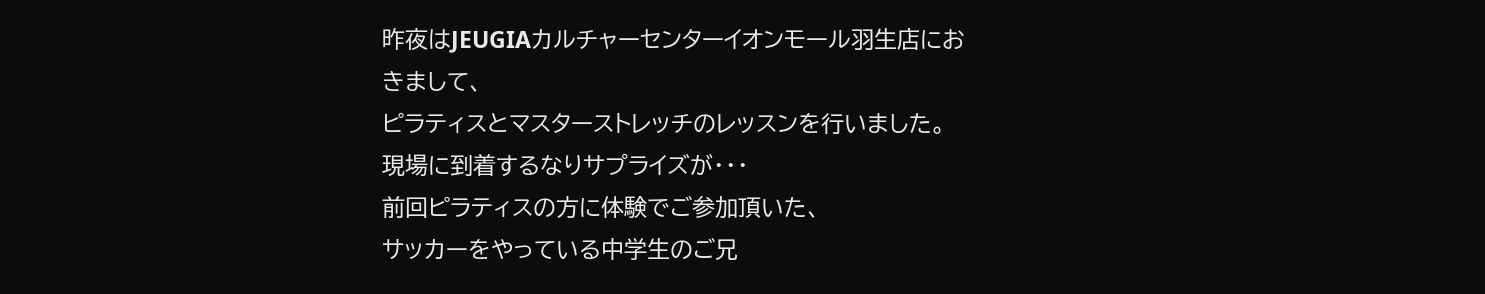昨夜はJEUGIAカルチャーセンターイオンモール羽生店におきまして、
ピラティスとマスターストレッチのレッスンを行いました。
現場に到着するなりサプライズが・・・
前回ピラティスの方に体験でご参加頂いた、
サッカーをやっている中学生のご兄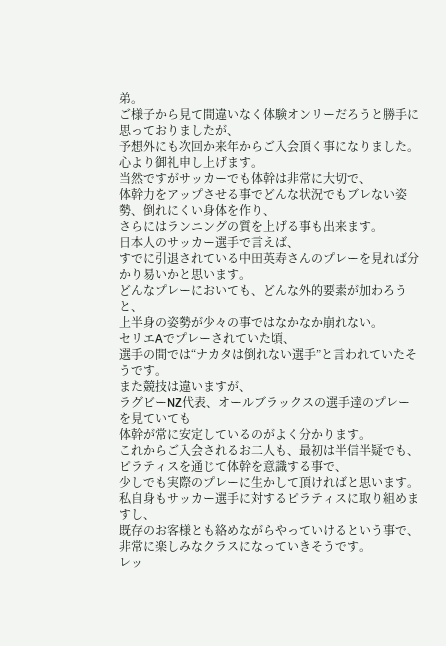弟。
ご様子から見て間違いなく体験オンリーだろうと勝手に思っておりましたが、
予想外にも次回か来年からご入会頂く事になりました。
心より御礼申し上げます。
当然ですがサッカーでも体幹は非常に大切で、
体幹力をアップさせる事でどんな状況でもブレない姿勢、倒れにくい身体を作り、
さらにはランニングの質を上げる事も出来ます。
日本人のサッカー選手で言えば、
すでに引退されている中田英寿さんのプレーを見れば分かり易いかと思います。
どんなプレーにおいても、どんな外的要素が加わろうと、
上半身の姿勢が少々の事ではなかなか崩れない。
セリエAでプレーされていた頃、
選手の間では“ナカタは倒れない選手”と言われていたそうです。
また競技は違いますが、
ラグビーNZ代表、オールブラックスの選手達のプレーを見ていても
体幹が常に安定しているのがよく分かります。
これからご入会されるお二人も、最初は半信半疑でも、
ピラティスを通じて体幹を意識する事で、
少しでも実際のプレーに生かして頂ければと思います。
私自身もサッカー選手に対するピラティスに取り組めますし、
既存のお客様とも絡めながらやっていけるという事で、
非常に楽しみなクラスになっていきそうです。
レッ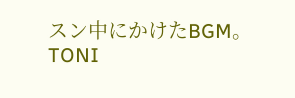スン中にかけたBGM。
TONI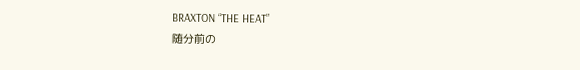BRAXTON “THE HEAT”
随分前の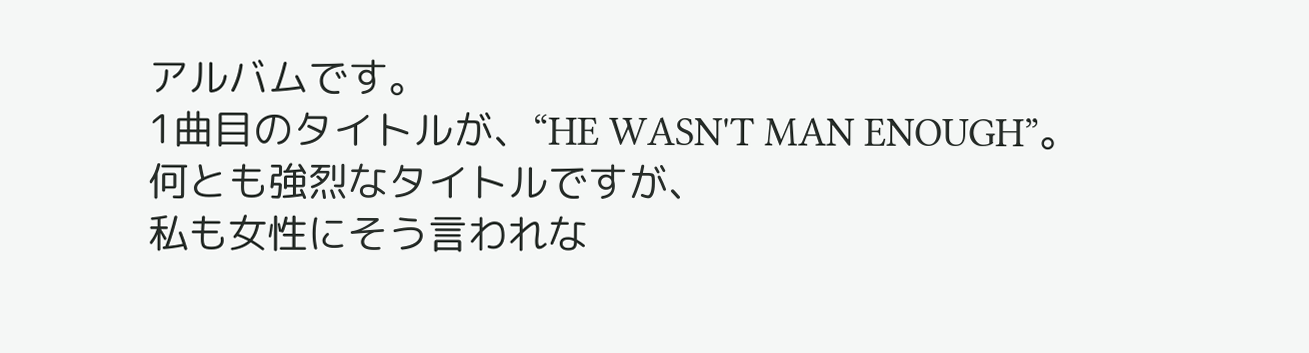アルバムです。
1曲目のタイトルが、“HE WASN'T MAN ENOUGH”。
何とも強烈なタイトルですが、
私も女性にそう言われな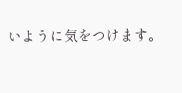いように気をつけます。